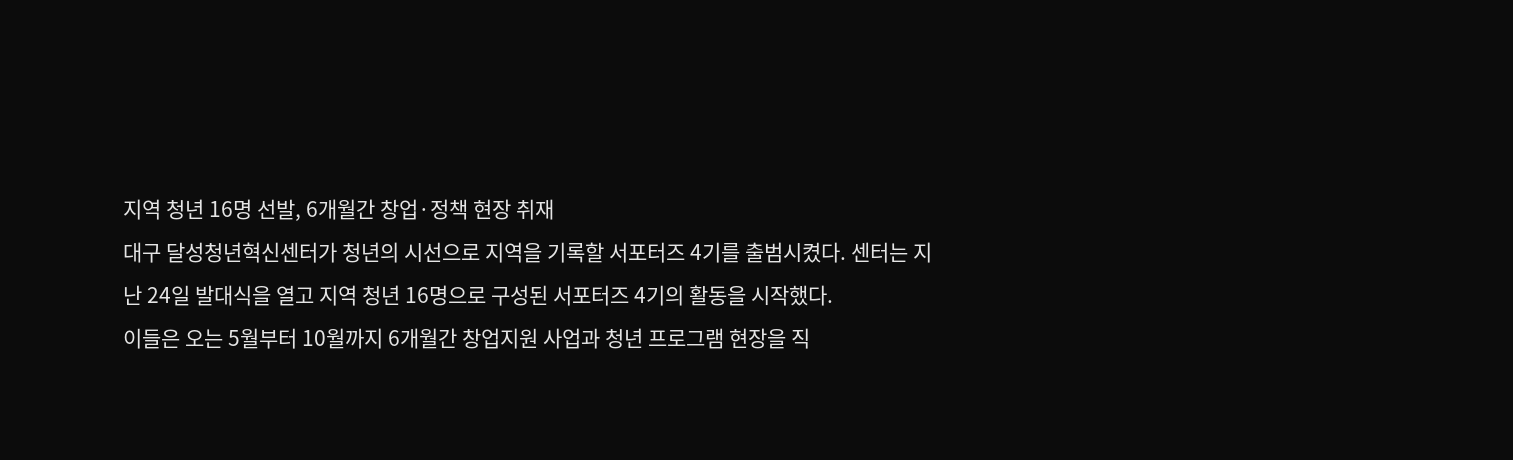지역 청년 16명 선발, 6개월간 창업·정책 현장 취재
대구 달성청년혁신센터가 청년의 시선으로 지역을 기록할 서포터즈 4기를 출범시켰다. 센터는 지난 24일 발대식을 열고 지역 청년 16명으로 구성된 서포터즈 4기의 활동을 시작했다.
이들은 오는 5월부터 10월까지 6개월간 창업지원 사업과 청년 프로그램 현장을 직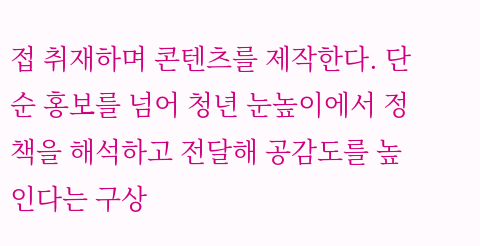접 취재하며 콘텐츠를 제작한다. 단순 홍보를 넘어 청년 눈높이에서 정책을 해석하고 전달해 공감도를 높인다는 구상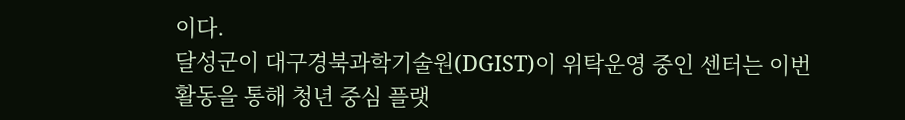이다.
달성군이 대구경북과학기술원(DGIST)이 위탁운영 중인 센터는 이번 활동을 통해 청년 중심 플랫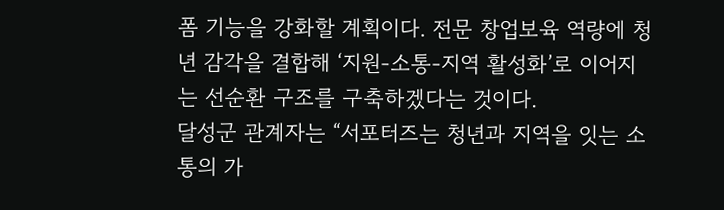폼 기능을 강화할 계획이다. 전문 창업보육 역량에 청년 감각을 결합해 ‘지원-소통-지역 활성화’로 이어지는 선순환 구조를 구축하겠다는 것이다.
달성군 관계자는 “서포터즈는 청년과 지역을 잇는 소통의 가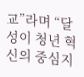교”라며 “달성이 청년 혁신의 중심지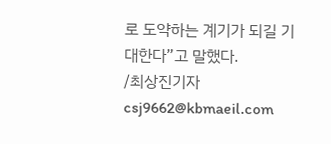로 도약하는 계기가 되길 기대한다”고 말했다.
/최상진기자 csj9662@kbmaeil.com